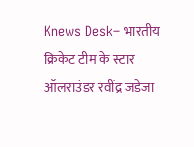Knews Desk– भारतीय क्रिकेट टीम के स्टार ऑलराउंडर रवींद्र जडेजा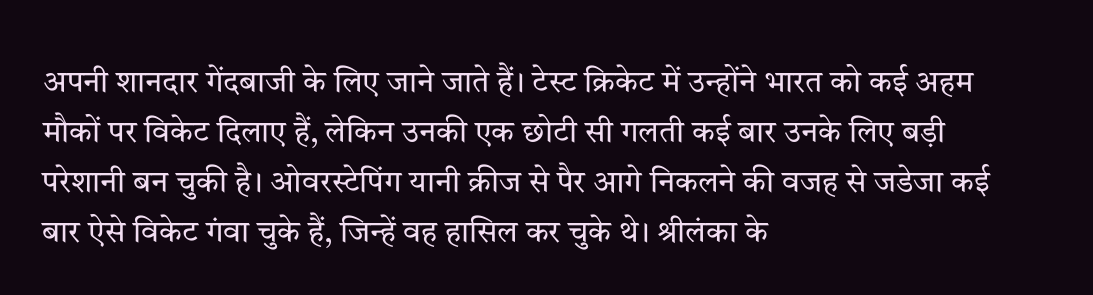अपनी शानदार गेंदबाजी के लिए जाने जाते हैं। टेस्ट क्रिकेट में उन्होंने भारत को कई अहम मौकों पर विकेट दिलाए हैं, लेकिन उनकी एक छोटी सी गलती कई बार उनके लिए बड़ी परेशानी बन चुकी है। ओवरस्टेपिंग यानी क्रीज से पैर आगे निकलने की वजह से जडेजा कई बार ऐसे विकेट गंवा चुके हैं, जिन्हें वह हासिल कर चुके थे। श्रीलंका के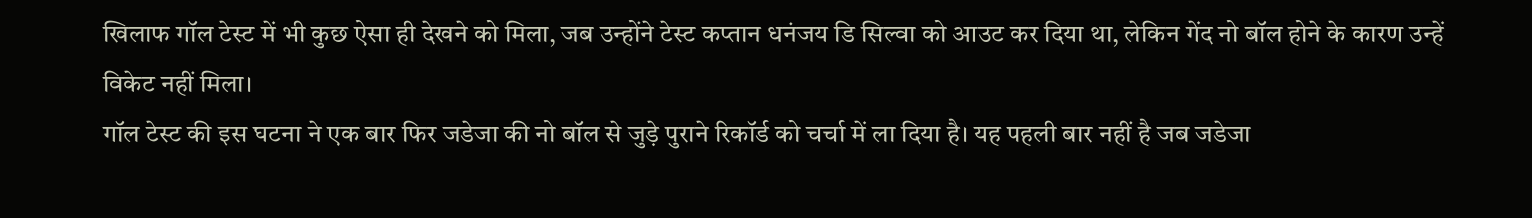खिलाफ गॉल टेस्ट में भी कुछ ऐसा ही देखने को मिला, जब उन्होंने टेस्ट कप्तान धनंजय डि सिल्वा को आउट कर दिया था, लेकिन गेंद नो बॉल होने के कारण उन्हें विकेट नहीं मिला।
गॉल टेस्ट की इस घटना ने एक बार फिर जडेजा की नो बॉल से जुड़े पुराने रिकॉर्ड को चर्चा में ला दिया है। यह पहली बार नहीं है जब जडेजा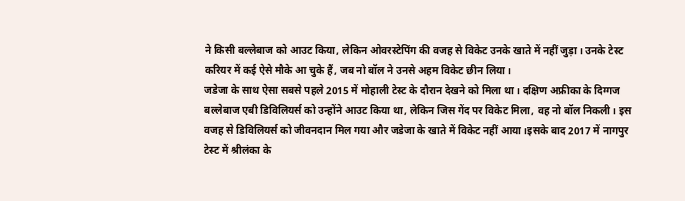ने किसी बल्लेबाज को आउट किया, लेकिन ओवरस्टेपिंग की वजह से विकेट उनके खाते में नहीं जुड़ा। उनके टेस्ट करियर में कई ऐसे मौके आ चुके हैं, जब नो बॉल ने उनसे अहम विकेट छीन लिया।
जडेजा के साथ ऐसा सबसे पहले 2015 में मोहाली टेस्ट के दौरान देखने को मिला था। दक्षिण अफ्रीका के दिग्गज बल्लेबाज एबी डिविलियर्स को उन्होंने आउट किया था, लेकिन जिस गेंद पर विकेट मिला, वह नो बॉल निकली। इस वजह से डिविलियर्स को जीवनदान मिल गया और जडेजा के खाते में विकेट नहीं आया।इसके बाद 2017 में नागपुर टेस्ट में श्रीलंका के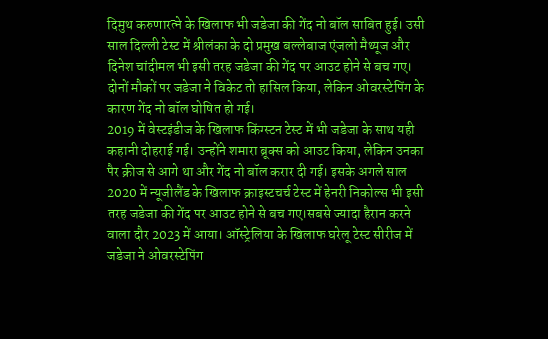दिमुथ करुणारत्ने के खिलाफ भी जडेजा की गेंद नो बॉल साबित हुई। उसी साल दिल्ली टेस्ट में श्रीलंका के दो प्रमुख बल्लेबाज एंजलो मैथ्यूज और दिनेश चांदीमल भी इसी तरह जडेजा की गेंद पर आउट होने से बच गए। दोनों मौकों पर जडेजा ने विकेट तो हासिल किया, लेकिन ओवरस्टेपिंग के कारण गेंद नो बॉल घोषित हो गई।
2019 में वेस्टइंडीज के खिलाफ किंग्स्टन टेस्ट में भी जडेजा के साथ यही कहानी दोहराई गई। उन्होंने शमारा ब्रूक्स को आउट किया, लेकिन उनका पैर क्रीज से आगे था और गेंद नो बॉल करार दी गई। इसके अगले साल 2020 में न्यूजीलैंड के खिलाफ क्राइस्टचर्च टेस्ट में हेनरी निकोल्स भी इसी तरह जडेजा की गेंद पर आउट होने से बच गए।सबसे ज्यादा हैरान करने वाला दौर 2023 में आया। ऑस्ट्रेलिया के खिलाफ घरेलू टेस्ट सीरीज में जडेजा ने ओवरस्टेपिंग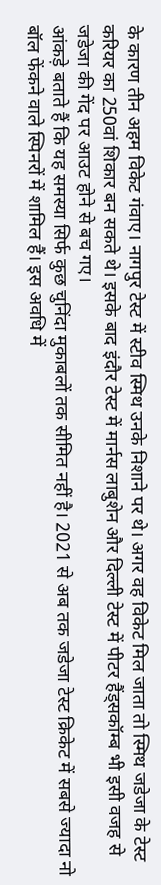के कारण तीन अहम विकेट गंवाए। नागपुर टेस्ट में स्टीव स्मिथ उनके निशाने पर थे। अगर वह विकेट मिल जाता तो स्मिथ जडेजा के टेस्ट करियर का 250वां शिकार बन सकते थे। इसके बाद इंदौर टेस्ट में मार्नस लाबुशेन और दिल्ली टेस्ट में पीटर हैंड्सकॉम्ब भी इसी वजह से जडेजा की गेंद पर आउट होने से बच गए।
आंकड़े बताते हैं कि यह समस्या सिर्फ कुछ चुनिंदा मुकाबलों तक सीमित नहीं है। 2021 से अब तक जडेजा टेस्ट क्रिकेट में सबसे ज्यादा नो बॉल फेंकने वाले स्पिनरों में शामिल हैं। इस अवधि में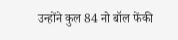उन्होंने कुल 84 नो बॉल फेंकी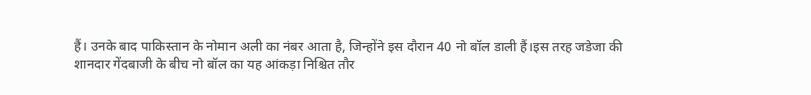हैं। उनके बाद पाकिस्तान के नोमान अली का नंबर आता है, जिन्होंने इस दौरान 40 नो बॉल डाली हैं।इस तरह जडेजा की शानदार गेंदबाजी के बीच नो बॉल का यह आंकड़ा निश्चित तौर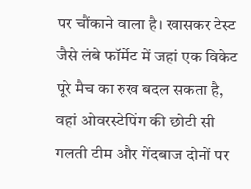पर चौंकाने वाला है। खासकर टेस्ट जैसे लंबे फॉर्मेट में जहां एक विकेट पूरे मैच का रुख बदल सकता है, वहां ओवरस्टेपिंग की छोटी सी गलती टीम और गेंदबाज दोनों पर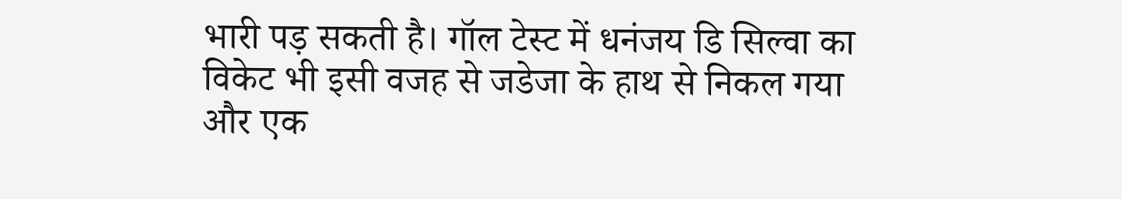भारी पड़ सकती है। गॉल टेस्ट में धनंजय डि सिल्वा का विकेट भी इसी वजह से जडेजा के हाथ से निकल गया और एक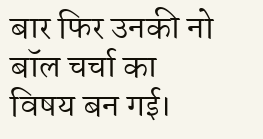बार फिर उनकी नो बॉल चर्चा का विषय बन गई।